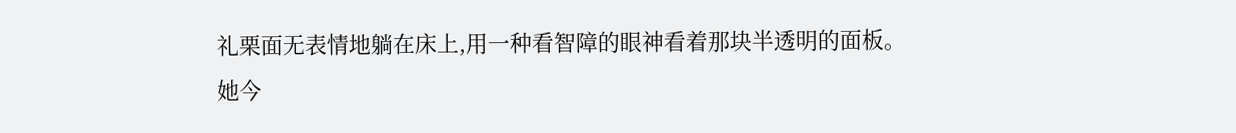礼栗面无表情地躺在床上,用一种看智障的眼神看着那块半透明的面板。
她今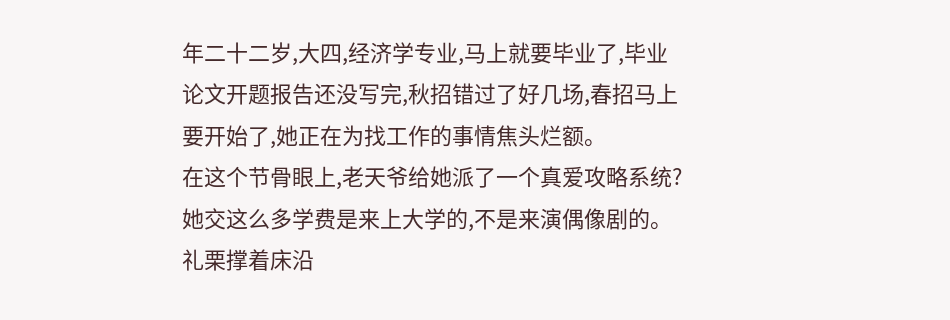年二十二岁,大四,经济学专业,马上就要毕业了,毕业论文开题报告还没写完,秋招错过了好几场,春招马上要开始了,她正在为找工作的事情焦头烂额。
在这个节骨眼上,老天爷给她派了一个真爱攻略系统?她交这么多学费是来上大学的,不是来演偶像剧的。
礼栗撑着床沿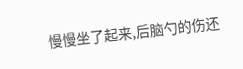慢慢坐了起来,后脑勺的伤还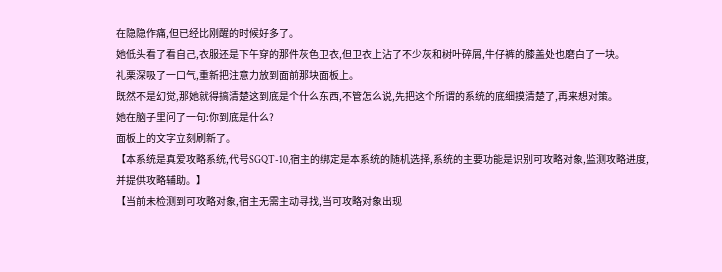在隐隐作痛,但已经比刚醒的时候好多了。
她低头看了看自己,衣服还是下午穿的那件灰色卫衣,但卫衣上沾了不少灰和树叶碎屑,牛仔裤的膝盖处也磨白了一块。
礼栗深吸了一口气,重新把注意力放到面前那块面板上。
既然不是幻觉,那她就得搞清楚这到底是个什么东西,不管怎么说,先把这个所谓的系统的底细摸清楚了,再来想对策。
她在脑子里问了一句:你到底是什么?
面板上的文字立刻刷新了。
【本系统是真爱攻略系统,代号SGQT-10,宿主的绑定是本系统的随机选择,系统的主要功能是识别可攻略对象,监测攻略进度,并提供攻略辅助。】
【当前未检测到可攻略对象,宿主无需主动寻找,当可攻略对象出现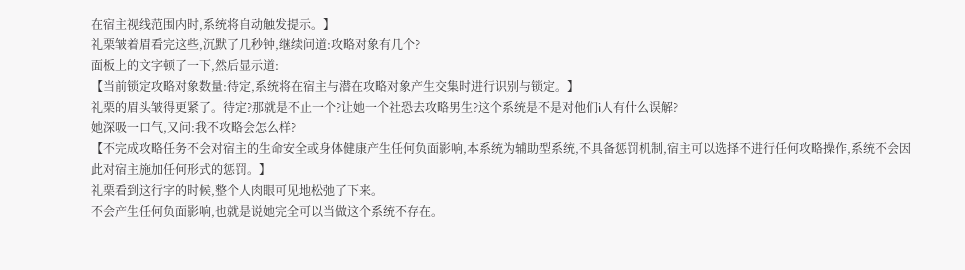在宿主视线范围内时,系统将自动触发提示。】
礼栗皱着眉看完这些,沉默了几秒钟,继续问道:攻略对象有几个?
面板上的文字顿了一下,然后显示道:
【当前锁定攻略对象数量:待定,系统将在宿主与潜在攻略对象产生交集时进行识别与锁定。】
礼栗的眉头皱得更紧了。待定?那就是不止一个?让她一个社恐去攻略男生?这个系统是不是对他们i人有什么误解?
她深吸一口气,又问:我不攻略会怎么样?
【不完成攻略任务不会对宿主的生命安全或身体健康产生任何负面影响,本系统为辅助型系统,不具备惩罚机制,宿主可以选择不进行任何攻略操作,系统不会因此对宿主施加任何形式的惩罚。】
礼栗看到这行字的时候,整个人肉眼可见地松弛了下来。
不会产生任何负面影响,也就是说她完全可以当做这个系统不存在。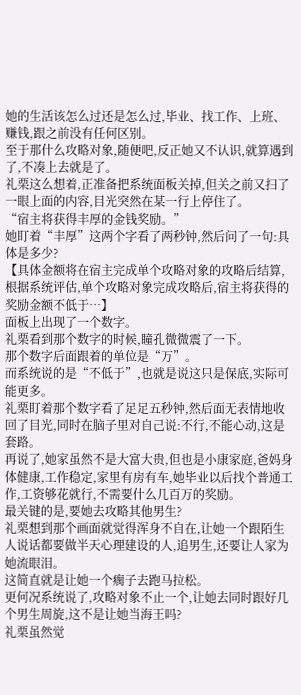她的生活该怎么过还是怎么过,毕业、找工作、上班、赚钱,跟之前没有任何区别。
至于那什么攻略对象,随便吧,反正她又不认识,就算遇到了,不凑上去就是了。
礼栗这么想着,正准备把系统面板关掉,但关之前又扫了一眼上面的内容,目光突然在某一行上停住了。
“宿主将获得丰厚的金钱奖励。”
她盯着“丰厚”这两个字看了两秒钟,然后问了一句:具体是多少?
【具体金额将在宿主完成单个攻略对象的攻略后结算,根据系统评估,单个攻略对象完成攻略后,宿主将获得的奖励金额不低于…】
面板上出现了一个数字。
礼栗看到那个数字的时候,瞳孔微微震了一下。
那个数字后面跟着的单位是“万”。
而系统说的是“不低于”,也就是说这只是保底,实际可能更多。
礼栗盯着那个数字看了足足五秒钟,然后面无表情地收回了目光,同时在脑子里对自己说:不行,不能心动,这是套路。
再说了,她家虽然不是大富大贵,但也是小康家庭,爸妈身体健康,工作稳定,家里有房有车,她毕业以后找个普通工作,工资够花就行,不需要什么几百万的奖励。
最关键的是,要她去攻略其他男生?
礼栗想到那个画面就觉得浑身不自在,让她一个跟陌生人说话都要做半天心理建设的人,追男生,还要让人家为她流眼泪。
这简直就是让她一个瘸子去跑马拉松。
更何况系统说了,攻略对象不止一个,让她去同时跟好几个男生周旋,这不是让她当海王吗?
礼栗虽然觉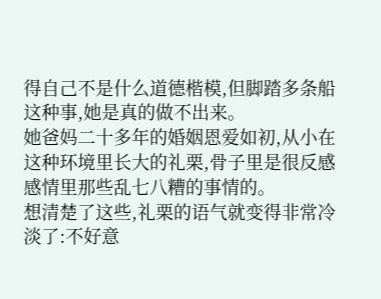得自己不是什么道德楷模,但脚踏多条船这种事,她是真的做不出来。
她爸妈二十多年的婚姻恩爱如初,从小在这种环境里长大的礼栗,骨子里是很反感感情里那些乱七八糟的事情的。
想清楚了这些,礼栗的语气就变得非常冷淡了:不好意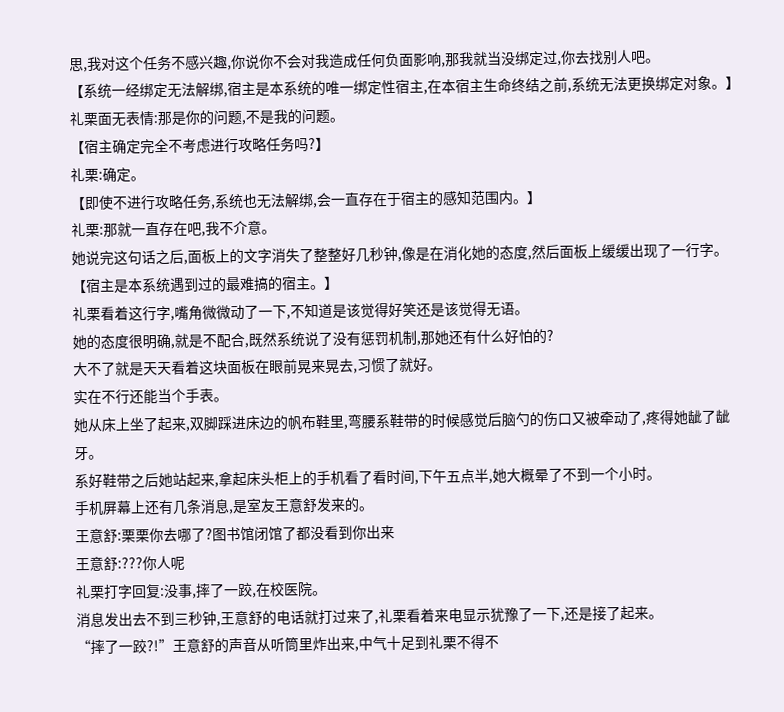思,我对这个任务不感兴趣,你说你不会对我造成任何负面影响,那我就当没绑定过,你去找别人吧。
【系统一经绑定无法解绑,宿主是本系统的唯一绑定性宿主,在本宿主生命终结之前,系统无法更换绑定对象。】
礼栗面无表情:那是你的问题,不是我的问题。
【宿主确定完全不考虑进行攻略任务吗?】
礼栗:确定。
【即使不进行攻略任务,系统也无法解绑,会一直存在于宿主的感知范围内。】
礼栗:那就一直存在吧,我不介意。
她说完这句话之后,面板上的文字消失了整整好几秒钟,像是在消化她的态度,然后面板上缓缓出现了一行字。
【宿主是本系统遇到过的最难搞的宿主。】
礼栗看着这行字,嘴角微微动了一下,不知道是该觉得好笑还是该觉得无语。
她的态度很明确,就是不配合,既然系统说了没有惩罚机制,那她还有什么好怕的?
大不了就是天天看着这块面板在眼前晃来晃去,习惯了就好。
实在不行还能当个手表。
她从床上坐了起来,双脚踩进床边的帆布鞋里,弯腰系鞋带的时候感觉后脑勺的伤口又被牵动了,疼得她龇了龇牙。
系好鞋带之后她站起来,拿起床头柜上的手机看了看时间,下午五点半,她大概晕了不到一个小时。
手机屏幕上还有几条消息,是室友王意舒发来的。
王意舒:栗栗你去哪了?图书馆闭馆了都没看到你出来
王意舒:???你人呢
礼栗打字回复:没事,摔了一跤,在校医院。
消息发出去不到三秒钟,王意舒的电话就打过来了,礼栗看着来电显示犹豫了一下,还是接了起来。
“摔了一跤?!”王意舒的声音从听筒里炸出来,中气十足到礼栗不得不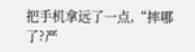把手机拿远了一点,“摔哪了?严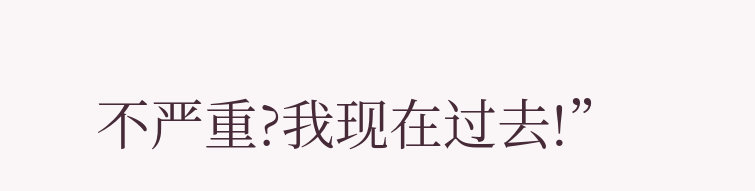不严重?我现在过去!”